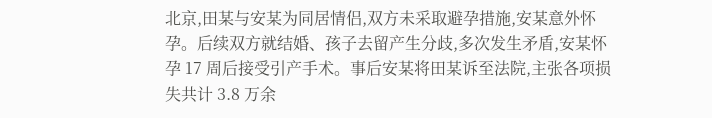北京,田某与安某为同居情侣,双方未采取避孕措施,安某意外怀孕。后续双方就结婚、孩子去留产生分歧,多次发生矛盾,安某怀孕 17 周后接受引产手术。事后安某将田某诉至法院,主张各项损失共计 3.8 万余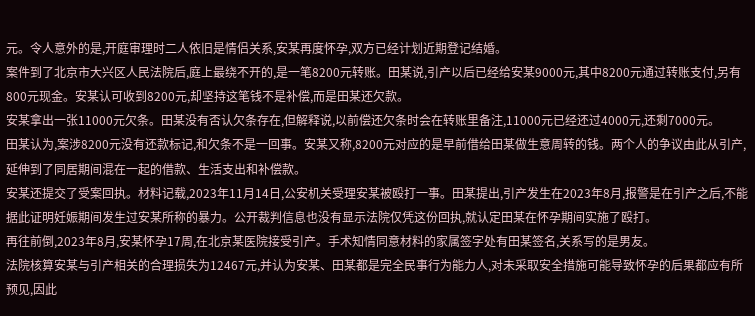元。令人意外的是,开庭审理时二人依旧是情侣关系,安某再度怀孕,双方已经计划近期登记结婚。
案件到了北京市大兴区人民法院后,庭上最绕不开的,是一笔8200元转账。田某说,引产以后已经给安某9000元,其中8200元通过转账支付,另有800元现金。安某认可收到8200元,却坚持这笔钱不是补偿,而是田某还欠款。
安某拿出一张11000元欠条。田某没有否认欠条存在,但解释说,以前偿还欠条时会在转账里备注,11000元已经还过4000元,还剩7000元。
田某认为,案涉8200元没有还款标记,和欠条不是一回事。安某又称,8200元对应的是早前借给田某做生意周转的钱。两个人的争议由此从引产,延伸到了同居期间混在一起的借款、生活支出和补偿款。
安某还提交了受案回执。材料记载,2023年11月14日,公安机关受理安某被殴打一事。田某提出,引产发生在2023年8月,报警是在引产之后,不能据此证明妊娠期间发生过安某所称的暴力。公开裁判信息也没有显示法院仅凭这份回执,就认定田某在怀孕期间实施了殴打。
再往前倒,2023年8月,安某怀孕17周,在北京某医院接受引产。手术知情同意材料的家属签字处有田某签名,关系写的是男友。
法院核算安某与引产相关的合理损失为12467元,并认为安某、田某都是完全民事行为能力人,对未采取安全措施可能导致怀孕的后果都应有所预见,因此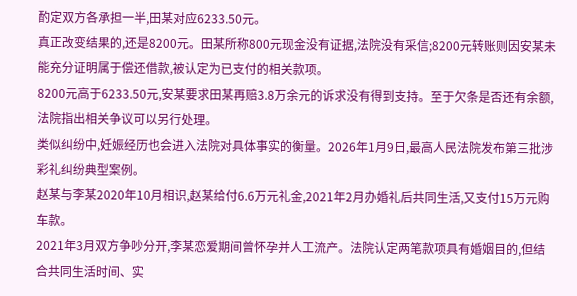酌定双方各承担一半,田某对应6233.50元。
真正改变结果的,还是8200元。田某所称800元现金没有证据,法院没有采信;8200元转账则因安某未能充分证明属于偿还借款,被认定为已支付的相关款项。
8200元高于6233.50元,安某要求田某再赔3.8万余元的诉求没有得到支持。至于欠条是否还有余额,法院指出相关争议可以另行处理。
类似纠纷中,妊娠经历也会进入法院对具体事实的衡量。2026年1月9日,最高人民法院发布第三批涉彩礼纠纷典型案例。
赵某与李某2020年10月相识,赵某给付6.6万元礼金,2021年2月办婚礼后共同生活,又支付15万元购车款。
2021年3月双方争吵分开,李某恋爱期间曾怀孕并人工流产。法院认定两笔款项具有婚姻目的,但结合共同生活时间、实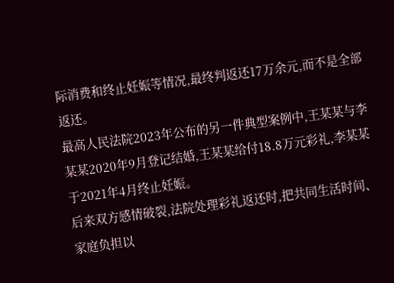际消费和终止妊娠等情况,最终判返还17万余元,而不是全部返还。
最高人民法院2023年公布的另一件典型案例中,王某某与李某某2020年9月登记结婚,王某某给付18.8万元彩礼,李某某于2021年4月终止妊娠。
后来双方感情破裂,法院处理彩礼返还时,把共同生活时间、家庭负担以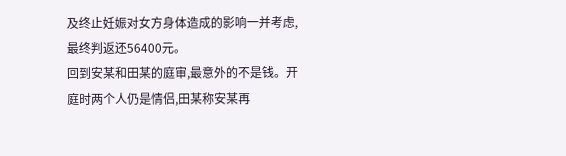及终止妊娠对女方身体造成的影响一并考虑,最终判返还56400元。
回到安某和田某的庭审,最意外的不是钱。开庭时两个人仍是情侣,田某称安某再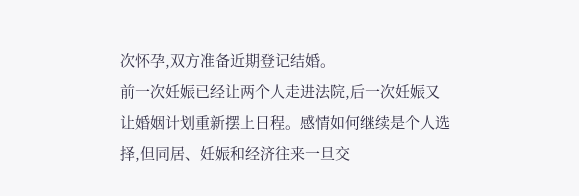次怀孕,双方准备近期登记结婚。
前一次妊娠已经让两个人走进法院,后一次妊娠又让婚姻计划重新摆上日程。感情如何继续是个人选择,但同居、妊娠和经济往来一旦交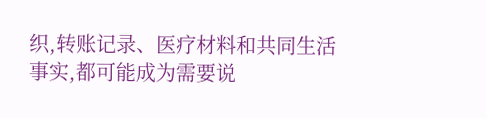织,转账记录、医疗材料和共同生活事实,都可能成为需要说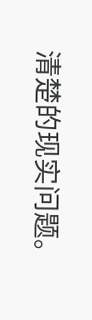清楚的现实问题。